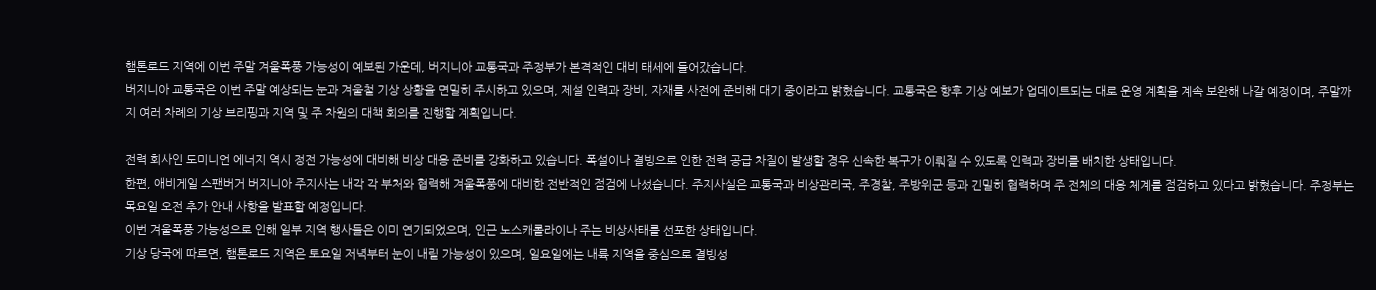햄톤로드 지역에 이번 주말 겨울폭풍 가능성이 예보된 가운데, 버지니아 교통국과 주정부가 본격적인 대비 태세에 들어갔습니다.
버지니아 교통국은 이번 주말 예상되는 눈과 겨울철 기상 상황을 면밀히 주시하고 있으며, 제설 인력과 장비, 자재를 사전에 준비해 대기 중이라고 밝혔습니다. 교통국은 향후 기상 예보가 업데이트되는 대로 운영 계획을 계속 보완해 나갈 예정이며, 주말까지 여러 차례의 기상 브리핑과 지역 및 주 차원의 대책 회의를 진행할 계획입니다.

전력 회사인 도미니언 에너지 역시 정전 가능성에 대비해 비상 대응 준비를 강화하고 있습니다. 폭설이나 결빙으로 인한 전력 공급 차질이 발생할 경우 신속한 복구가 이뤄질 수 있도록 인력과 장비를 배치한 상태입니다.
한편, 애비게일 스팬버거 버지니아 주지사는 내각 각 부처와 협력해 겨울폭풍에 대비한 전반적인 점검에 나섰습니다. 주지사실은 교통국과 비상관리국, 주경찰, 주방위군 등과 긴밀히 협력하며 주 전체의 대응 체계를 점검하고 있다고 밝혔습니다. 주정부는 목요일 오전 추가 안내 사항을 발표할 예정입니다.
이번 겨울폭풍 가능성으로 인해 일부 지역 행사들은 이미 연기되었으며, 인근 노스캐롤라이나 주는 비상사태를 선포한 상태입니다.
기상 당국에 따르면, 햄톤로드 지역은 토요일 저녁부터 눈이 내릴 가능성이 있으며, 일요일에는 내륙 지역을 중심으로 결빙성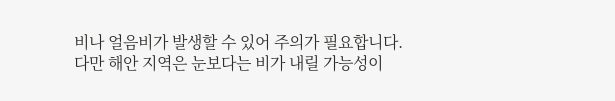비나 얼음비가 발생할 수 있어 주의가 필요합니다. 다만 해안 지역은 눈보다는 비가 내릴 가능성이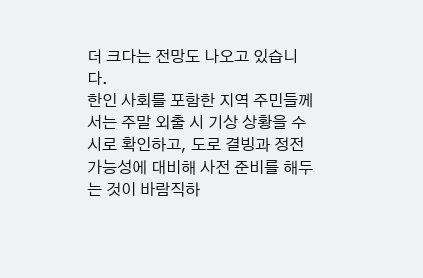더 크다는 전망도 나오고 있습니다.
한인 사회를 포함한 지역 주민들께서는 주말 외출 시 기상 상황을 수시로 확인하고, 도로 결빙과 정전 가능성에 대비해 사전 준비를 해두는 것이 바람직하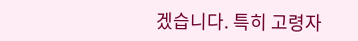겠습니다. 특히 고령자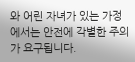와 어린 자녀가 있는 가정에서는 안전에 각별한 주의가 요구됩니다.